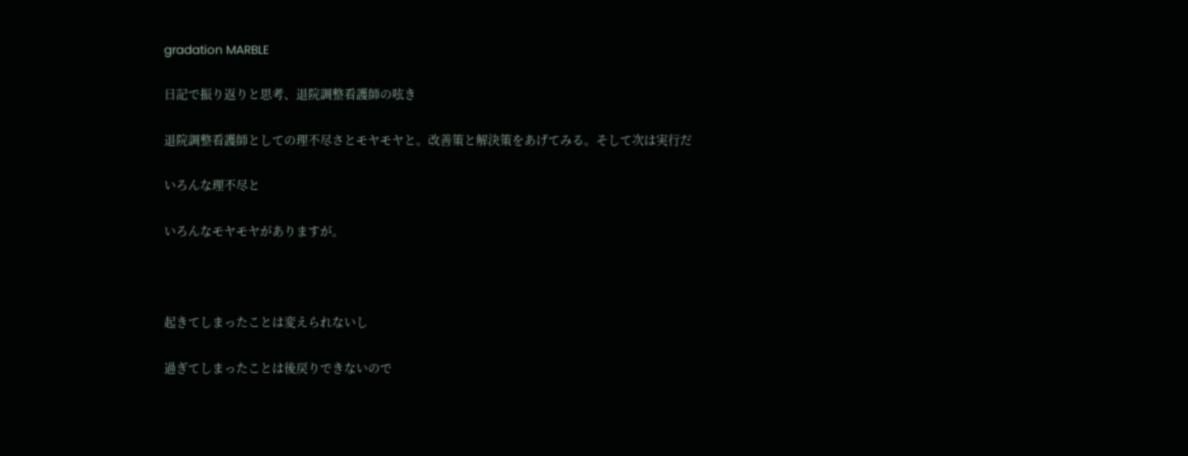gradation MARBLE

日記で振り返りと思考、退院調整看護師の呟き

退院調整看護師としての理不尽さとモヤモヤと。改善策と解決策をあげてみる。そして次は実行だ

いろんな理不尽と

いろんなモヤモヤがありますが。



起きてしまったことは変えられないし

過ぎてしまったことは後戻りできないので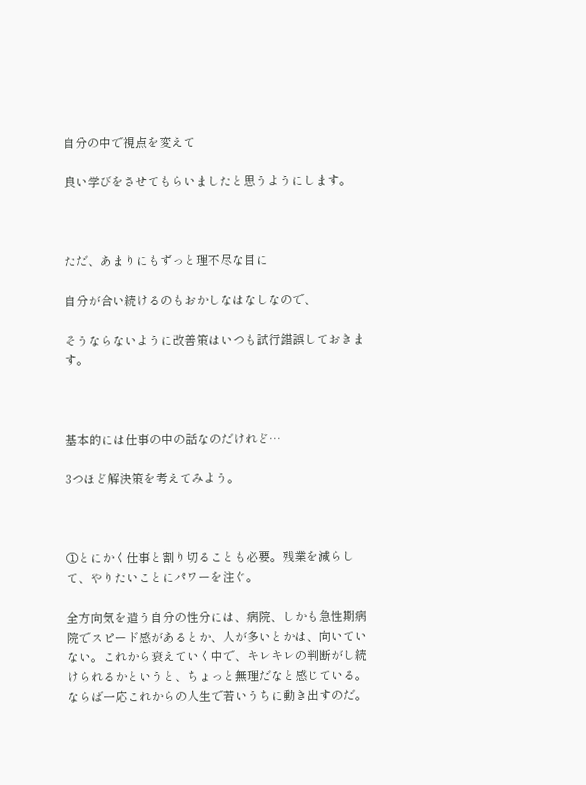自分の中で視点を変えて

良い学びをさせてもらいましたと思うようにします。



ただ、あまりにもずっと理不尽な目に

自分が合い続けるのもおかしなはなしなので、

そうならないように改善策はいつも試行錯誤しておきます。



基本的には仕事の中の話なのだけれど…

3つほど解決策を考えてみよう。



①とにかく仕事と割り切ることも必要。残業を減らして、やりたいことにパワーを注ぐ。

全方向気を遣う自分の性分には、病院、しかも急性期病院でスピード感があるとか、人が多いとかは、向いていない。これから衰えていく中で、キレキレの判断がし続けられるかというと、ちょっと無理だなと感じている。ならば一応これからの人生で若いうちに動き出すのだ。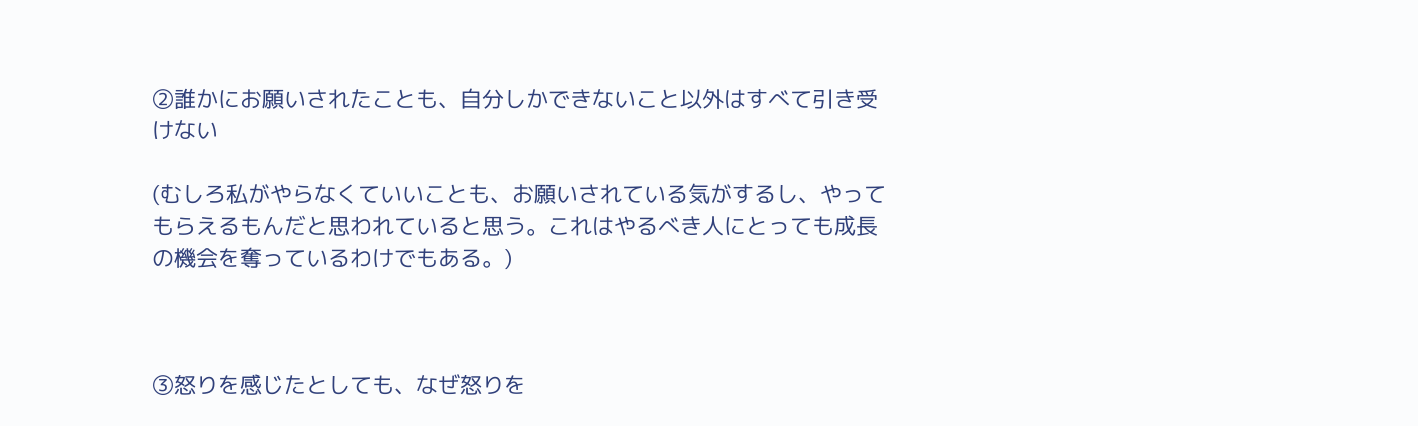②誰かにお願いされたことも、自分しかできないこと以外はすべて引き受けない

(むしろ私がやらなくていいことも、お願いされている気がするし、やってもらえるもんだと思われていると思う。これはやるべき人にとっても成長の機会を奪っているわけでもある。)



③怒りを感じたとしても、なぜ怒りを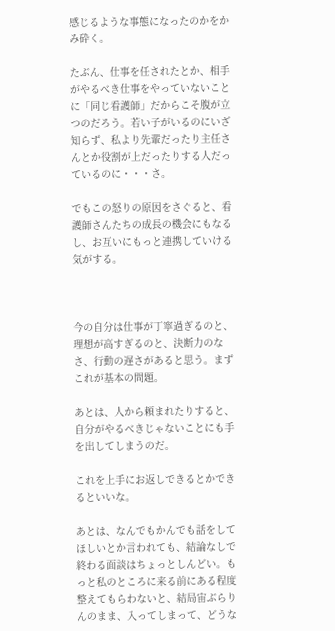感じるような事態になったのかをかみ砕く。

たぶん、仕事を任されたとか、相手がやるべき仕事をやっていないことに「同じ看護師」だからこそ腹が立つのだろう。若い子がいるのにいざ知らず、私より先輩だったり主任さんとか役割が上だったりする人だっているのに・・・さ。

でもこの怒りの原因をさぐると、看護師さんたちの成長の機会にもなるし、お互いにもっと連携していける気がする。



今の自分は仕事が丁寧過ぎるのと、理想が高すぎるのと、決断力のなさ、行動の遅さがあると思う。まずこれが基本の問題。

あとは、人から頼まれたりすると、自分がやるべきじゃないことにも手を出してしまうのだ。

これを上手にお返しできるとかできるといいな。

あとは、なんでもかんでも話をしてほしいとか言われても、結論なしで終わる面談はちょっとしんどい。もっと私のところに来る前にある程度整えてもらわないと、結局宙ぶらりんのまま、入ってしまって、どうな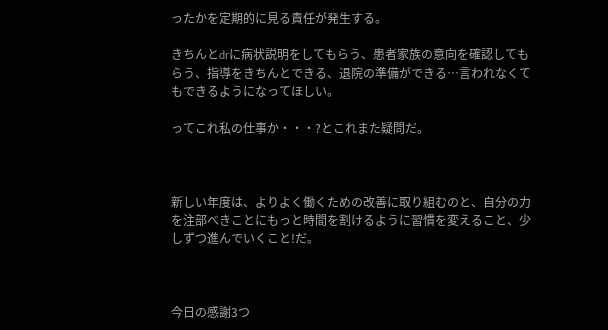ったかを定期的に見る責任が発生する。

きちんとdrに病状説明をしてもらう、患者家族の意向を確認してもらう、指導をきちんとできる、退院の準備ができる…言われなくてもできるようになってほしい。

ってこれ私の仕事か・・・?とこれまた疑問だ。



新しい年度は、よりよく働くための改善に取り組むのと、自分の力を注部べきことにもっと時間を割けるように習慣を変えること、少しずつ進んでいくこと!だ。



今日の感謝3つ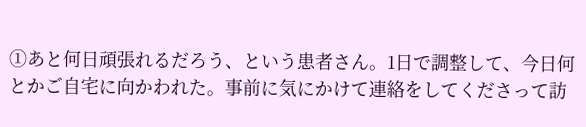①あと何日頑張れるだろう、という患者さん。1日で調整して、今日何とかご自宅に向かわれた。事前に気にかけて連絡をしてくださって訪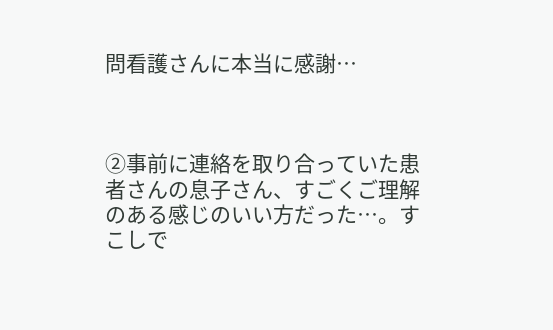問看護さんに本当に感謝…



②事前に連絡を取り合っていた患者さんの息子さん、すごくご理解のある感じのいい方だった…。すこしで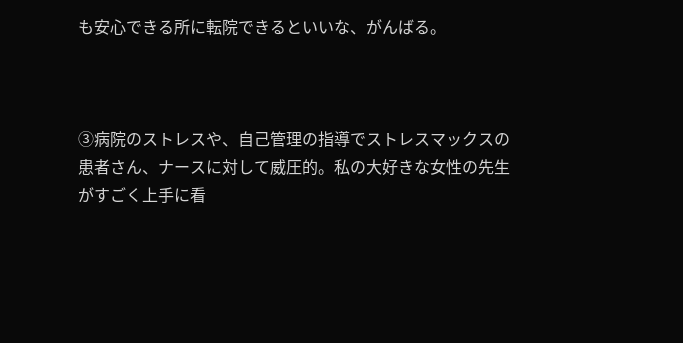も安心できる所に転院できるといいな、がんばる。



③病院のストレスや、自己管理の指導でストレスマックスの患者さん、ナースに対して威圧的。私の大好きな女性の先生がすごく上手に看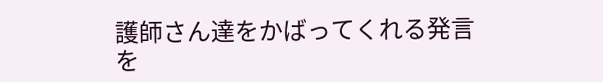護師さん達をかばってくれる発言を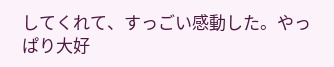してくれて、すっごい感動した。やっぱり大好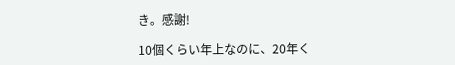き。感謝!

10個くらい年上なのに、20年く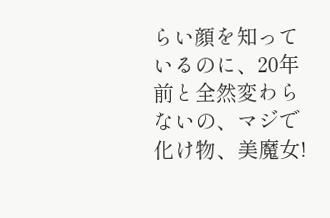らい顔を知っているのに、20年前と全然変わらないの、マジで化け物、美魔女!